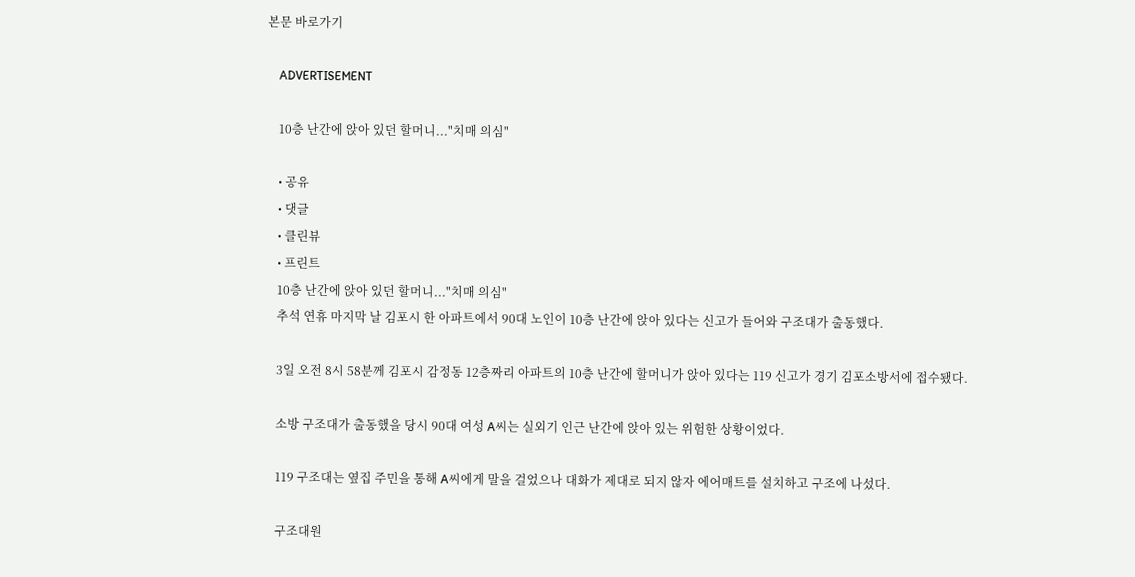본문 바로가기

    ADVERTISEMENT

    10층 난간에 앉아 있던 할머니..."치매 의심"

    • 공유
    • 댓글
    • 클린뷰
    • 프린트
    10층 난간에 앉아 있던 할머니..."치매 의심"
    추석 연휴 마지막 날 김포시 한 아파트에서 90대 노인이 10층 난간에 앉아 있다는 신고가 들어와 구조대가 출동했다.

    3일 오전 8시 58분께 김포시 감정동 12층짜리 아파트의 10층 난간에 할머니가 앉아 있다는 119 신고가 경기 김포소방서에 접수됐다.

    소방 구조대가 출동했을 당시 90대 여성 A씨는 실외기 인근 난간에 앉아 있는 위험한 상황이었다.

    119 구조대는 옆집 주민을 통해 A씨에게 말을 걸었으나 대화가 제대로 되지 않자 에어매트를 설치하고 구조에 나섰다.

    구조대원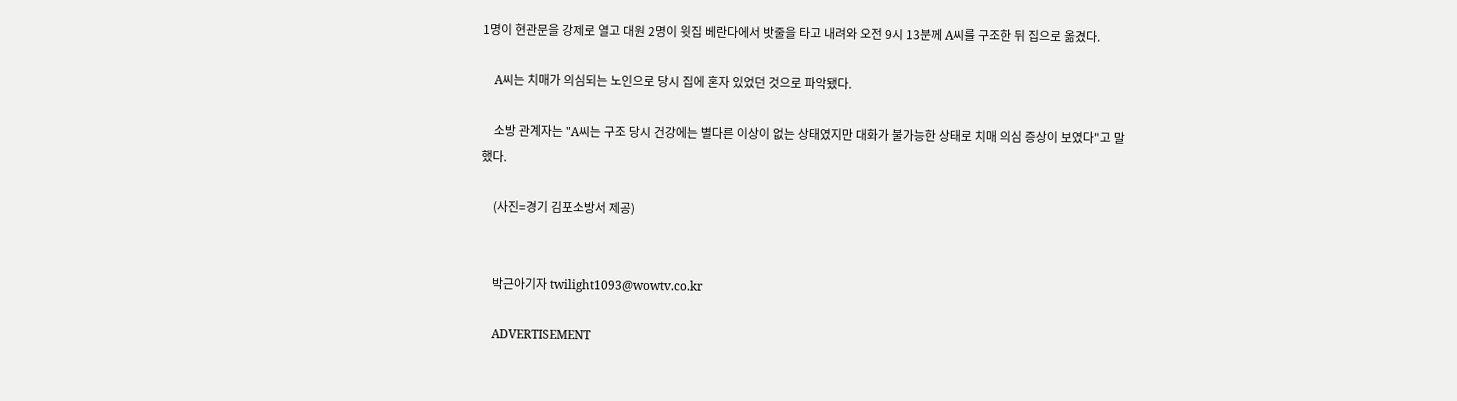1명이 현관문을 강제로 열고 대원 2명이 윗집 베란다에서 밧줄을 타고 내려와 오전 9시 13분께 A씨를 구조한 뒤 집으로 옮겼다.

    A씨는 치매가 의심되는 노인으로 당시 집에 혼자 있었던 것으로 파악됐다.

    소방 관계자는 "A씨는 구조 당시 건강에는 별다른 이상이 없는 상태였지만 대화가 불가능한 상태로 치매 의심 증상이 보였다"고 말했다.

    (사진=경기 김포소방서 제공)


    박근아기자 twilight1093@wowtv.co.kr

    ADVERTISEMENT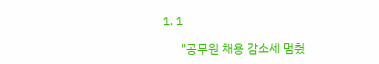1. 1

      "공무원 채용 감소세 멈췄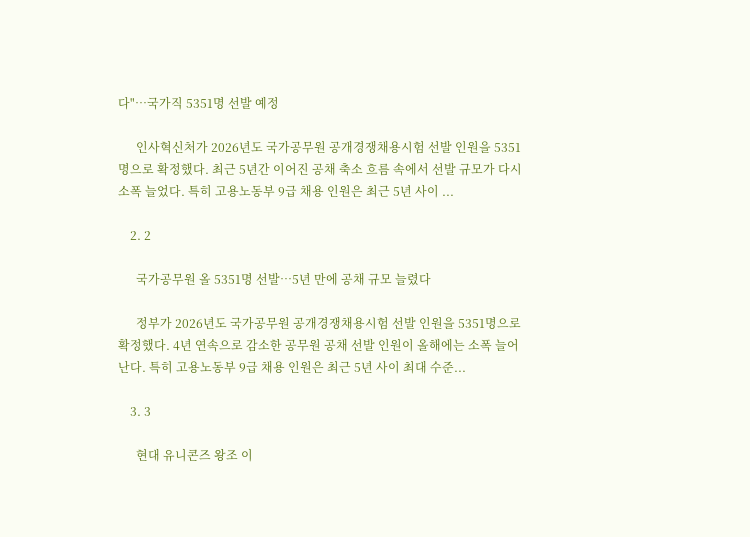다"…국가직 5351명 선발 예정

      인사혁신처가 2026년도 국가공무원 공개경쟁채용시험 선발 인원을 5351명으로 확정했다. 최근 5년간 이어진 공채 축소 흐름 속에서 선발 규모가 다시 소폭 늘었다. 특히 고용노동부 9급 채용 인원은 최근 5년 사이 ...

    2. 2

      국가공무원 올 5351명 선발…5년 만에 공채 규모 늘렸다

      정부가 2026년도 국가공무원 공개경쟁채용시험 선발 인원을 5351명으로 확정했다. 4년 연속으로 감소한 공무원 공채 선발 인원이 올해에는 소폭 늘어난다. 특히 고용노동부 9급 채용 인원은 최근 5년 사이 최대 수준...

    3. 3

      현대 유니콘즈 왕조 이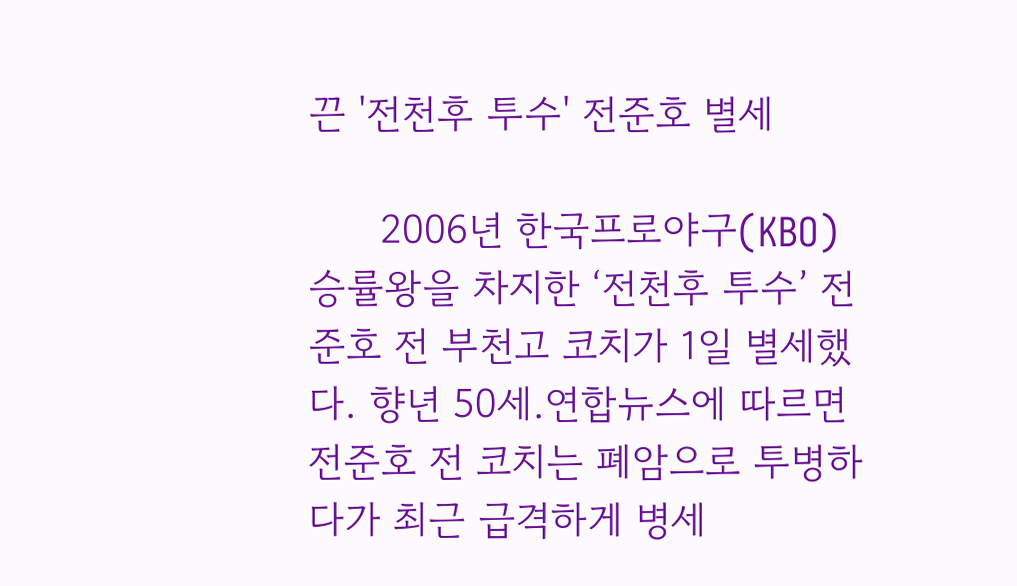끈 '전천후 투수' 전준호 별세

      2006년 한국프로야구(KBO) 승률왕을 차지한 ‘전천후 투수’ 전준호 전 부천고 코치가 1일 별세했다. 향년 50세.연합뉴스에 따르면 전준호 전 코치는 폐암으로 투병하다가 최근 급격하게 병세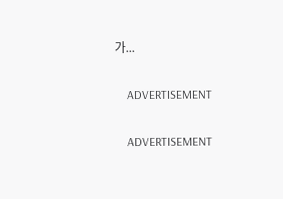가...

    ADVERTISEMENT

    ADVERTISEMENT